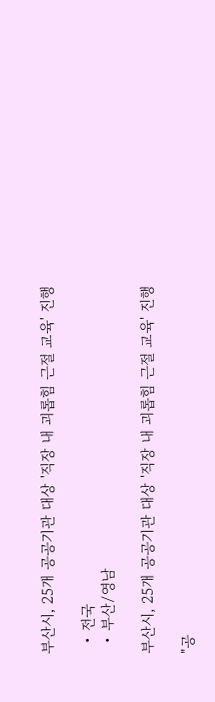부산시, 25개 공공기관 대상 '직장 내 괴롭힘 근절 교육' 진행

  • 전국
  • 부산/영남

부산시, 25개 공공기관 대상 '직장 내 괴롭힘 근절 교육' 진행

"공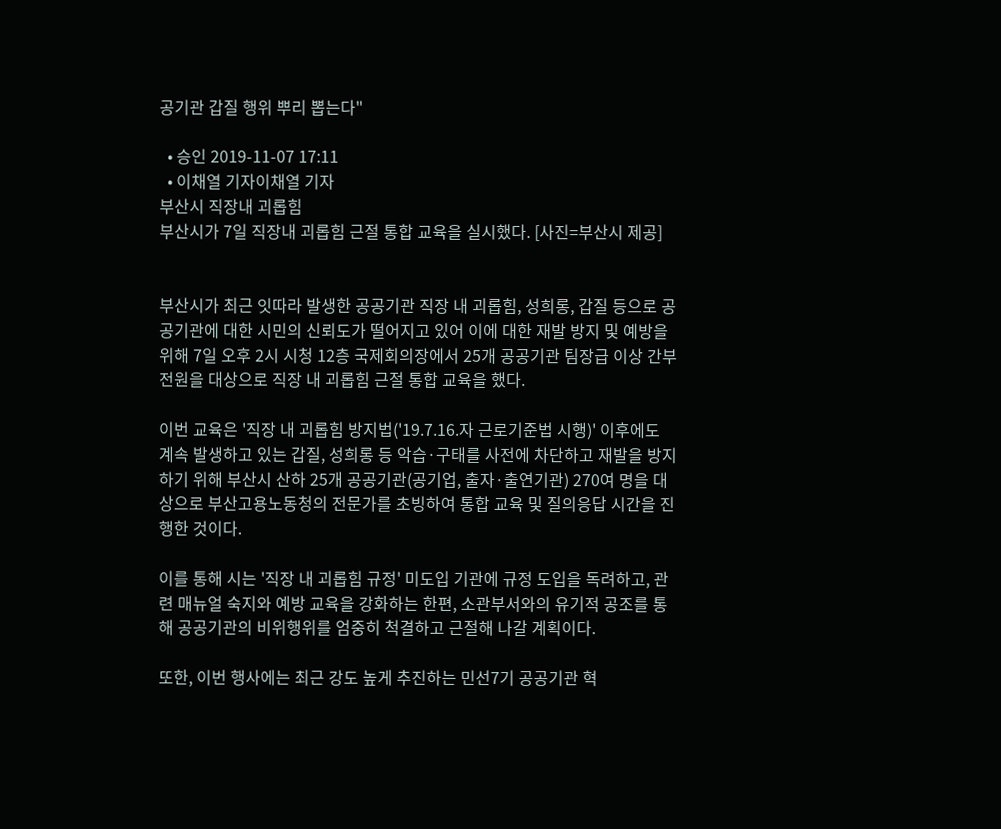공기관 갑질 행위 뿌리 뽑는다"

  • 승인 2019-11-07 17:11
  • 이채열 기자이채열 기자
부산시 직장내 괴롭힘
부산시가 7일 직장내 괴롭힘 근절 통합 교육을 실시했다. [사진=부산시 제공]


부산시가 최근 잇따라 발생한 공공기관 직장 내 괴롭힘, 성희롱, 갑질 등으로 공공기관에 대한 시민의 신뢰도가 떨어지고 있어 이에 대한 재발 방지 및 예방을 위해 7일 오후 2시 시청 12층 국제회의장에서 25개 공공기관 팀장급 이상 간부 전원을 대상으로 직장 내 괴롭힘 근절 통합 교육을 했다.

이번 교육은 '직장 내 괴롭힘 방지법('19.7.16.자 근로기준법 시행)' 이후에도 계속 발생하고 있는 갑질, 성희롱 등 악습·구태를 사전에 차단하고 재발을 방지하기 위해 부산시 산하 25개 공공기관(공기업, 출자·출연기관) 270여 명을 대상으로 부산고용노동청의 전문가를 초빙하여 통합 교육 및 질의응답 시간을 진행한 것이다.

이를 통해 시는 '직장 내 괴롭힘 규정' 미도입 기관에 규정 도입을 독려하고, 관련 매뉴얼 숙지와 예방 교육을 강화하는 한편, 소관부서와의 유기적 공조를 통해 공공기관의 비위행위를 엄중히 척결하고 근절해 나갈 계획이다.

또한, 이번 행사에는 최근 강도 높게 추진하는 민선7기 공공기관 혁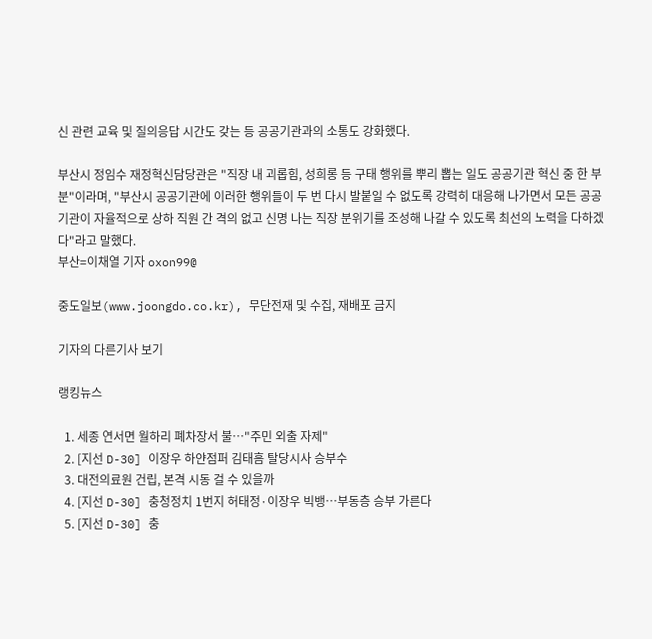신 관련 교육 및 질의응답 시간도 갖는 등 공공기관과의 소통도 강화했다.

부산시 정임수 재정혁신담당관은 "직장 내 괴롭힘, 성희롱 등 구태 행위를 뿌리 뽑는 일도 공공기관 혁신 중 한 부분"이라며, "부산시 공공기관에 이러한 행위들이 두 번 다시 발붙일 수 없도록 강력히 대응해 나가면서 모든 공공기관이 자율적으로 상하 직원 간 격의 없고 신명 나는 직장 분위기를 조성해 나갈 수 있도록 최선의 노력을 다하겠다"라고 말했다.
부산=이채열 기자 oxon99@

중도일보(www.joongdo.co.kr), 무단전재 및 수집, 재배포 금지

기자의 다른기사 보기

랭킹뉴스

  1. 세종 연서면 월하리 폐차장서 불…"주민 외출 자제"
  2. [지선 D-30] 이장우 하얀점퍼 김태흠 탈당시사 승부수
  3. 대전의료원 건립, 본격 시동 걸 수 있을까
  4. [지선 D-30] 충청정치 1번지 허태정·이장우 빅뱅…부동층 승부 가른다
  5. [지선 D-30] 충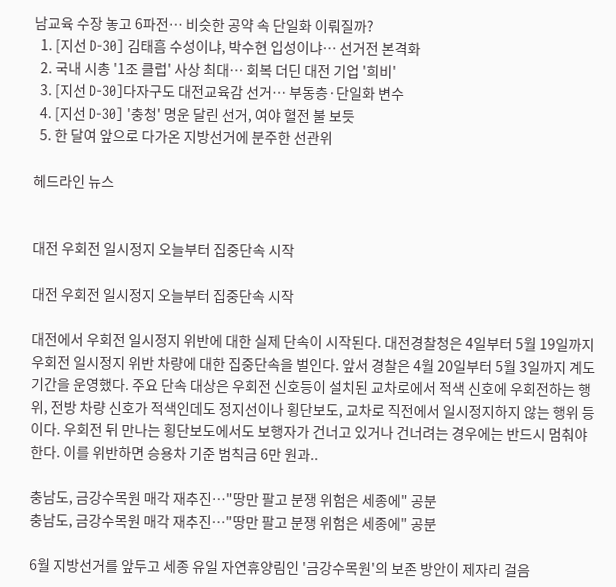남교육 수장 놓고 6파전… 비슷한 공약 속 단일화 이뤄질까?
  1. [지선 D-30] 김태흠 수성이냐, 박수현 입성이냐… 선거전 본격화
  2. 국내 시총 '1조 클럽' 사상 최대… 회복 더딘 대전 기업 '희비'
  3. [지선 D-30]다자구도 대전교육감 선거… 부동층·단일화 변수
  4. [지선 D-30] '충청' 명운 달린 선거, 여야 혈전 불 보듯
  5. 한 달여 앞으로 다가온 지방선거에 분주한 선관위

헤드라인 뉴스


대전 우회전 일시정지 오늘부터 집중단속 시작

대전 우회전 일시정지 오늘부터 집중단속 시작

대전에서 우회전 일시정지 위반에 대한 실제 단속이 시작된다. 대전경찰청은 4일부터 5월 19일까지 우회전 일시정지 위반 차량에 대한 집중단속을 벌인다. 앞서 경찰은 4월 20일부터 5월 3일까지 계도 기간을 운영했다. 주요 단속 대상은 우회전 신호등이 설치된 교차로에서 적색 신호에 우회전하는 행위, 전방 차량 신호가 적색인데도 정지선이나 횡단보도, 교차로 직전에서 일시정지하지 않는 행위 등이다. 우회전 뒤 만나는 횡단보도에서도 보행자가 건너고 있거나 건너려는 경우에는 반드시 멈춰야 한다. 이를 위반하면 승용차 기준 범칙금 6만 원과..

충남도, 금강수목원 매각 재추진…"땅만 팔고 분쟁 위험은 세종에" 공분
충남도, 금강수목원 매각 재추진…"땅만 팔고 분쟁 위험은 세종에" 공분

6월 지방선거를 앞두고 세종 유일 자연휴양림인 '금강수목원'의 보존 방안이 제자리 걸음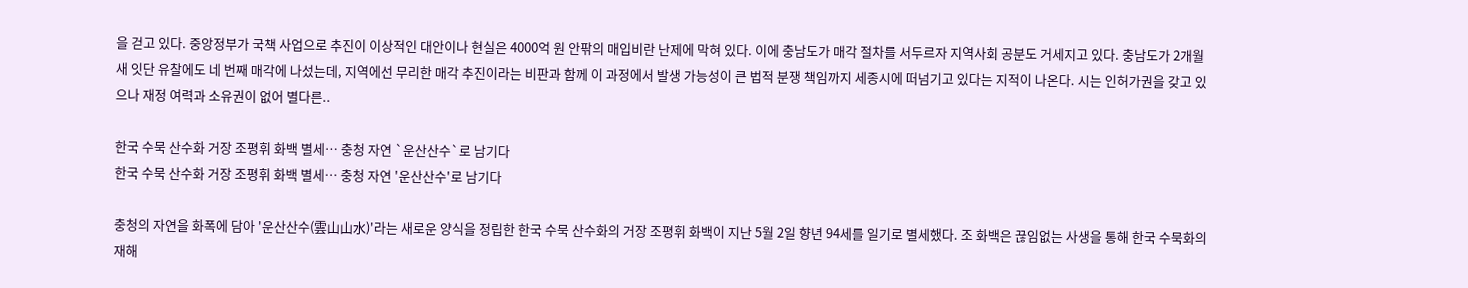을 걷고 있다. 중앙정부가 국책 사업으로 추진이 이상적인 대안이나 현실은 4000억 원 안팎의 매입비란 난제에 막혀 있다. 이에 충남도가 매각 절차를 서두르자 지역사회 공분도 거세지고 있다. 충남도가 2개월 새 잇단 유찰에도 네 번째 매각에 나섰는데, 지역에선 무리한 매각 추진이라는 비판과 함께 이 과정에서 발생 가능성이 큰 법적 분쟁 책임까지 세종시에 떠넘기고 있다는 지적이 나온다. 시는 인허가권을 갖고 있으나 재정 여력과 소유권이 없어 별다른..

한국 수묵 산수화 거장 조평휘 화백 별세… 충청 자연 `운산산수`로 남기다
한국 수묵 산수화 거장 조평휘 화백 별세… 충청 자연 '운산산수'로 남기다

충청의 자연을 화폭에 담아 '운산산수(雲山山水)'라는 새로운 양식을 정립한 한국 수묵 산수화의 거장 조평휘 화백이 지난 5월 2일 향년 94세를 일기로 별세했다. 조 화백은 끊임없는 사생을 통해 한국 수묵화의 재해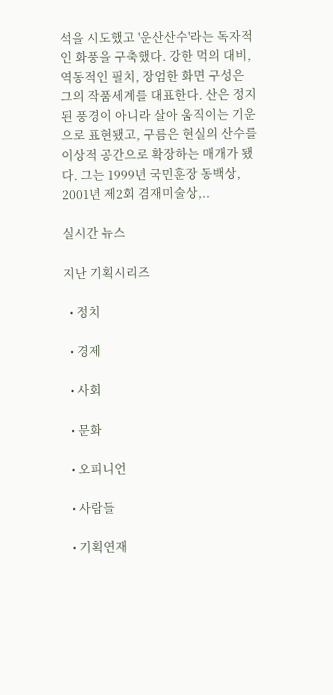석을 시도했고 '운산산수'라는 독자적인 화풍을 구축했다. 강한 먹의 대비, 역동적인 필치, 장엄한 화면 구성은 그의 작품세계를 대표한다. 산은 정지된 풍경이 아니라 살아 움직이는 기운으로 표현됐고, 구름은 현실의 산수를 이상적 공간으로 확장하는 매개가 됐다. 그는 1999년 국민훈장 동백상, 2001년 제2회 겸재미술상,..

실시간 뉴스

지난 기획시리즈

  • 정치

  • 경제

  • 사회

  • 문화

  • 오피니언

  • 사람들

  • 기획연재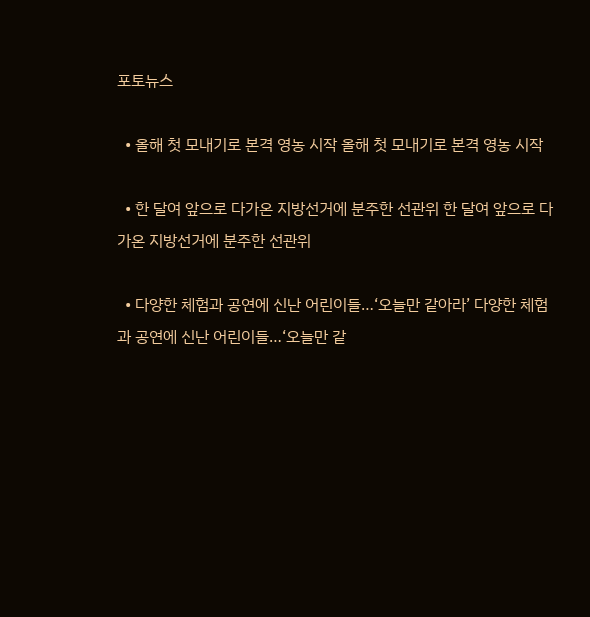포토뉴스

  • 올해 첫 모내기로 본격 영농 시작 올해 첫 모내기로 본격 영농 시작

  • 한 달여 앞으로 다가온 지방선거에 분주한 선관위 한 달여 앞으로 다가온 지방선거에 분주한 선관위

  • 다양한 체험과 공연에 신난 어린이들…‘오늘만 같아라’ 다양한 체험과 공연에 신난 어린이들…‘오늘만 같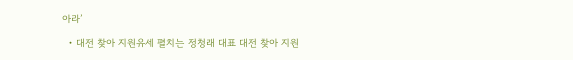아라’

  • 대전 찾아 지원유세 펼치는 정청래 대표 대전 찾아 지원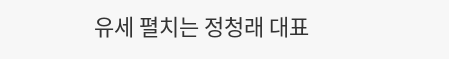유세 펼치는 정청래 대표